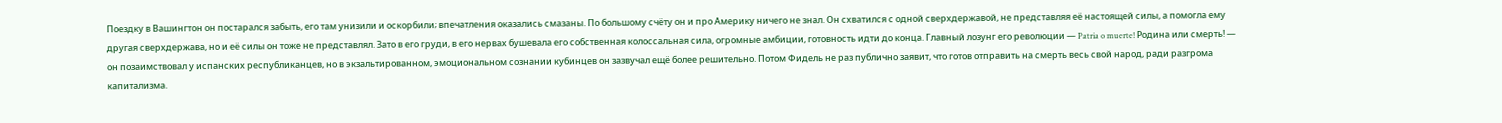Поездку в Вашингтон он постарался забыть, его там унизили и оскорбили; впечатления оказались смазаны. По большому счёту он и про Америку ничего не знал. Он схватился с одной сверхдержавой, не представляя её настоящей силы, а помогла ему другая сверхдержава, но и её силы он тоже не представлял. Зато в его груди, в его нервах бушевала его собственная колоссальная сила, огромные амбиции, готовность идти до конца. Главный лозунг его революции — Patria o muerte! Родина или смерть! — он позаимствовал у испанских республиканцев, но в экзальтированном, эмоциональном сознании кубинцев он зазвучал ещё более решительно. Потом Фидель не раз публично заявит, что готов отправить на смерть весь свой народ, ради разгрома капитализма.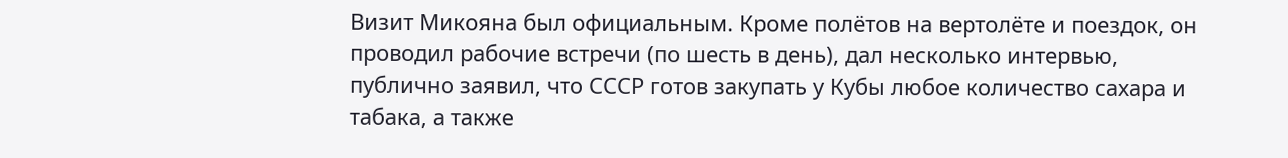Визит Микояна был официальным. Кроме полётов на вертолёте и поездок, он проводил рабочие встречи (по шесть в день), дал несколько интервью, публично заявил, что СССР готов закупать у Кубы любое количество сахара и табака, а также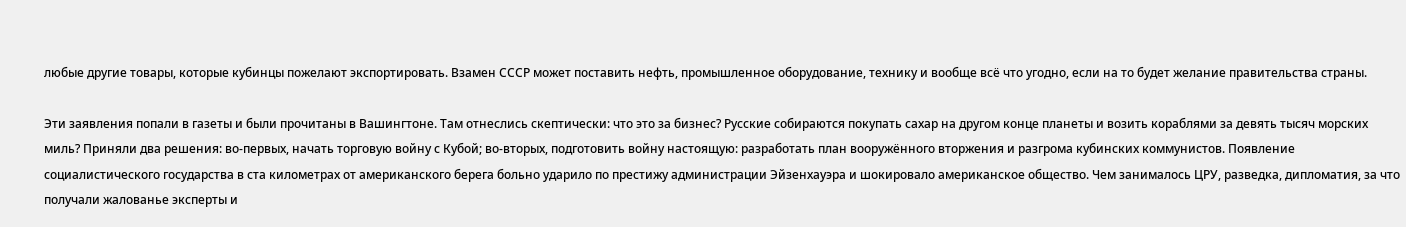любые другие товары, которые кубинцы пожелают экспортировать. Взамен СССР может поставить нефть, промышленное оборудование, технику и вообще всё что угодно, если на то будет желание правительства страны.

Эти заявления попали в газеты и были прочитаны в Вашингтоне. Там отнеслись скептически: что это за бизнес? Русские собираются покупать сахар на другом конце планеты и возить кораблями за девять тысяч морских миль? Приняли два решения: во-первых, начать торговую войну с Кубой; во-вторых, подготовить войну настоящую: разработать план вооружённого вторжения и разгрома кубинских коммунистов. Появление социалистического государства в ста километрах от американского берега больно ударило по престижу администрации Эйзенхауэра и шокировало американское общество. Чем занималось ЦРУ, разведка, дипломатия, за что получали жалованье эксперты и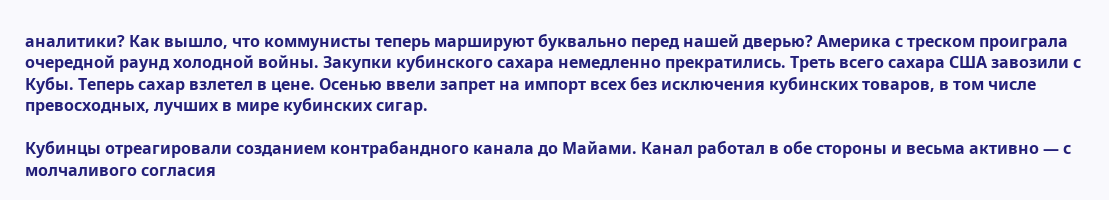аналитики? Как вышло, что коммунисты теперь маршируют буквально перед нашей дверью? Америка с треском проиграла очередной раунд холодной войны. Закупки кубинского сахара немедленно прекратились. Треть всего сахара США завозили с Кубы. Теперь сахар взлетел в цене. Осенью ввели запрет на импорт всех без исключения кубинских товаров, в том числе превосходных, лучших в мире кубинских сигар.

Кубинцы отреагировали созданием контрабандного канала до Майами. Канал работал в обе стороны и весьма активно — с молчаливого согласия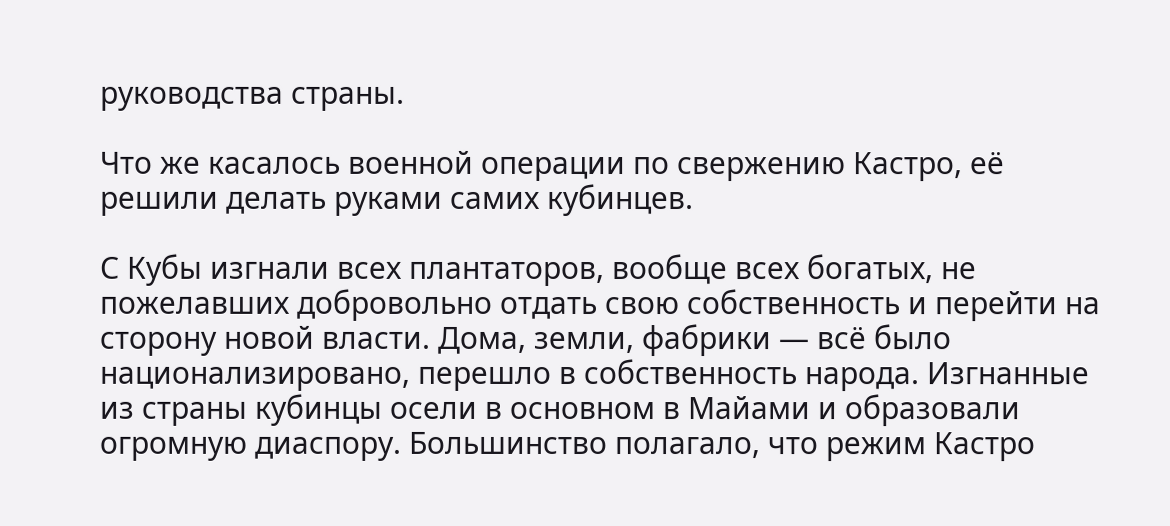руководства страны.

Что же касалось военной операции по свержению Кастро, её решили делать руками самих кубинцев.

С Кубы изгнали всех плантаторов, вообще всех богатых, не пожелавших добровольно отдать свою собственность и перейти на сторону новой власти. Дома, земли, фабрики — всё было национализировано, перешло в собственность народа. Изгнанные из страны кубинцы осели в основном в Майами и образовали огромную диаспору. Большинство полагало, что режим Кастро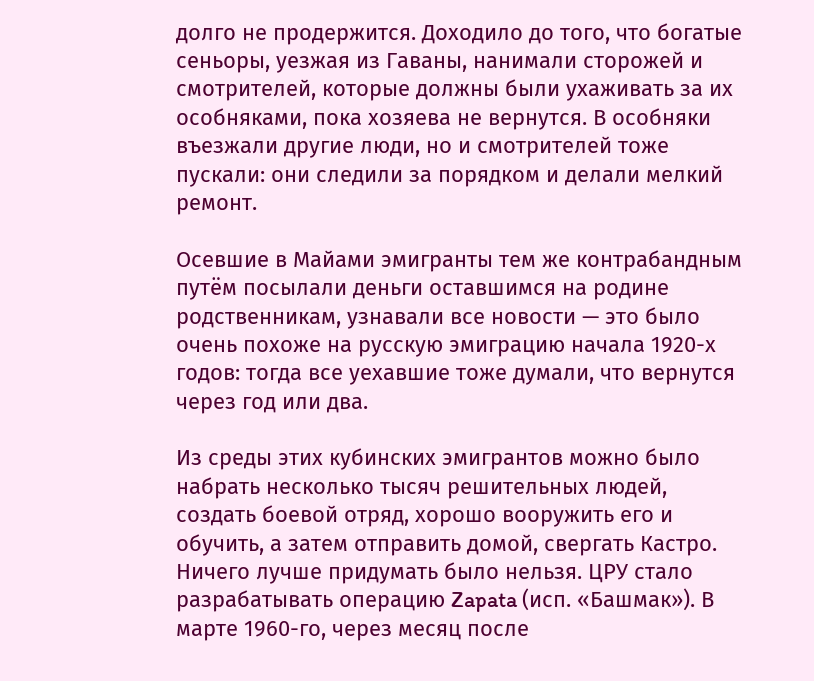долго не продержится. Доходило до того, что богатые сеньоры, уезжая из Гаваны, нанимали сторожей и смотрителей, которые должны были ухаживать за их особняками, пока хозяева не вернутся. В особняки въезжали другие люди, но и смотрителей тоже пускали: они следили за порядком и делали мелкий ремонт.

Осевшие в Майами эмигранты тем же контрабандным путём посылали деньги оставшимся на родине родственникам, узнавали все новости — это было очень похоже на русскую эмиграцию начала 1920-х годов: тогда все уехавшие тоже думали, что вернутся через год или два.

Из среды этих кубинских эмигрантов можно было набрать несколько тысяч решительных людей, создать боевой отряд, хорошо вооружить его и обучить, а затем отправить домой, свергать Кастро. Ничего лучше придумать было нельзя. ЦРУ стало разрабатывать операцию Zapata (исп. «Башмак»). В марте 1960-го, через месяц после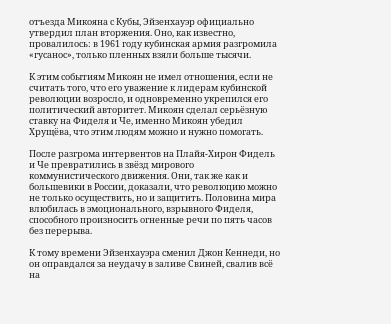отъезда Микояна с Кубы, Эйзенхауэр официально утвердил план вторжения. Оно, как известно, провалилось: в 1961 году кубинская армия разгромила «гусанос», только пленных взяли больше тысячи.

К этим событиям Микоян не имел отношения, если не считать того, что его уважение к лидерам кубинской революции возросло, и одновременно укрепился его политический авторитет. Микоян сделал серьёзную ставку на Фиделя и Че, именно Микоян убедил Хрущёва, что этим людям можно и нужно помогать.

После разгрома интервентов на Плайя-Хирон Фидель и Че превратились в звёзд мирового коммунистического движения. Они, так же как и большевики в России, доказали, что революцию можно не только осуществить, но и защитить. Половина мира влюбилась в эмоционального, взрывного Фиделя, способного произносить огненные речи по пять часов без перерыва.

К тому времени Эйзенхауэра сменил Джон Кеннеди, но он оправдался за неудачу в заливе Свиней, свалив всё на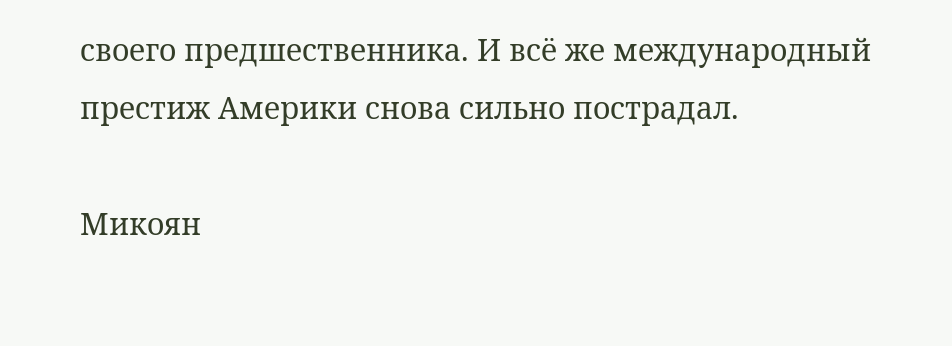своего предшественника. И всё же международный престиж Америки снова сильно пострадал.

Микоян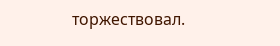торжествовал.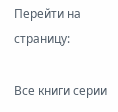Перейти на страницу:

Все книги серии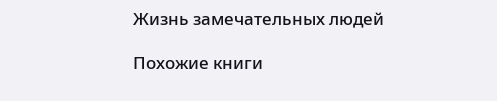Жизнь замечательных людей

Похожие книги